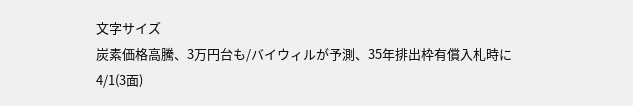文字サイズ
炭素価格高騰、3万円台も/バイウィルが予測、35年排出枠有償入札時に
4/1(3面)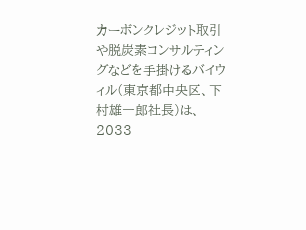カーボンクレジット取引や脱炭素コンサルティングなどを手掛けるバイウィル(東京都中央区、下村雄一郎社長)は、2033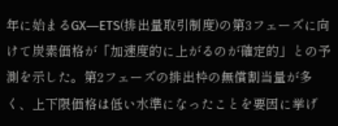年に始まるGX―ETS(排出量取引制度)の第3フェーズに向けて炭素価格が「加速度的に上がるのが確定的」との予測を示した。第2フェーズの排出枠の無償割当量が多く、上下限価格は低い水準になったことを要因に挙げ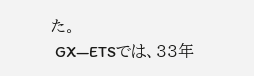た。
 GX―ETSでは、33年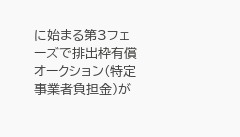に始まる第3フェーズで排出枠有償オークション(特定事業者負担金)が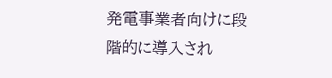発電事業者向けに段階的に導入され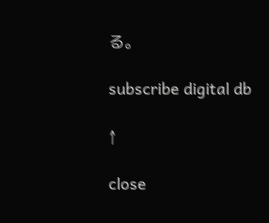る。

subscribe digital db

↑

close